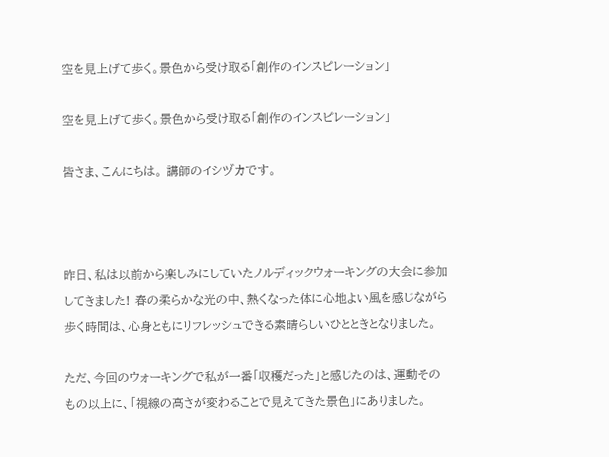空を見上げて歩く。景色から受け取る「創作のインスピレーション」

空を見上げて歩く。景色から受け取る「創作のインスピレーション」

皆さま、こんにちは。 講師のイシヅカです。



昨日、私は以前から楽しみにしていたノルディックウォーキングの大会に参加してきました! 春の柔らかな光の中、熱くなった体に心地よい風を感じながら歩く時間は、心身ともにリフレッシュできる素晴らしいひとときとなりました。

ただ、今回のウォーキングで私が一番「収穫だった」と感じたのは、運動そのもの以上に、「視線の高さが変わることで見えてきた景色」にありました。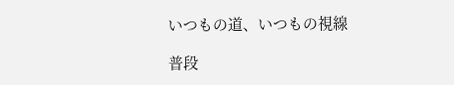いつもの道、いつもの視線

普段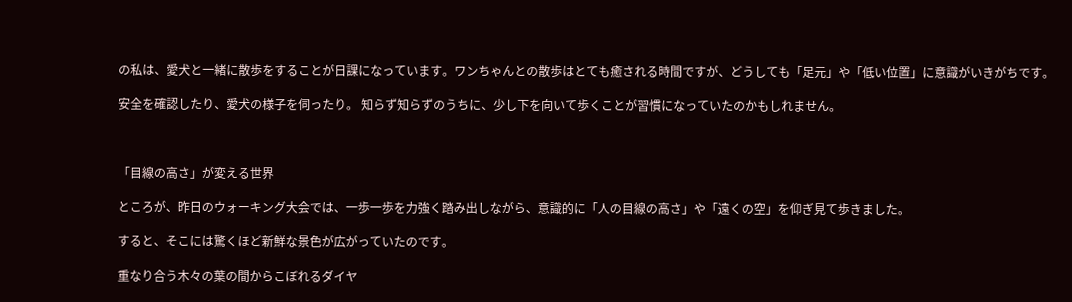の私は、愛犬と一緒に散歩をすることが日課になっています。ワンちゃんとの散歩はとても癒される時間ですが、どうしても「足元」や「低い位置」に意識がいきがちです。

安全を確認したり、愛犬の様子を伺ったり。 知らず知らずのうちに、少し下を向いて歩くことが習慣になっていたのかもしれません。



「目線の高さ」が変える世界

ところが、昨日のウォーキング大会では、一歩一歩を力強く踏み出しながら、意識的に「人の目線の高さ」や「遠くの空」を仰ぎ見て歩きました。

すると、そこには驚くほど新鮮な景色が広がっていたのです。

重なり合う木々の葉の間からこぼれるダイヤ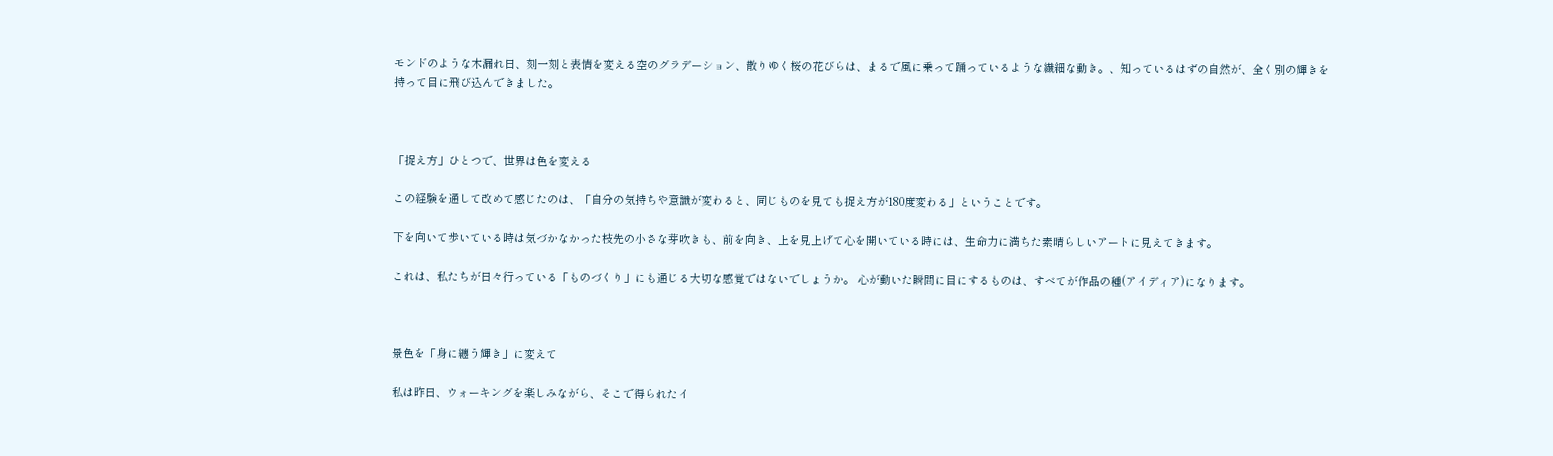モンドのような木漏れ日、刻一刻と表情を変える空のグラデーション、散りゆく桜の花びらは、まるで風に乗って踊っているような繊細な動き。、知っているはずの自然が、全く別の輝きを持って目に飛び込んできました。



「捉え方」ひとつで、世界は色を変える

この経験を通して改めて感じたのは、「自分の気持ちや意識が変わると、同じものを見ても捉え方が180度変わる」ということです。

下を向いて歩いている時は気づかなかった枝先の小さな芽吹きも、前を向き、上を見上げて心を開いている時には、生命力に満ちた素晴らしいアートに見えてきます。

これは、私たちが日々行っている「ものづくり」にも通じる大切な感覚ではないでしょうか。 心が動いた瞬間に目にするものは、すべてが作品の種(アイディア)になります。



景色を「身に纏う輝き」に変えて

私は昨日、ウォーキングを楽しみながら、そこで得られたイ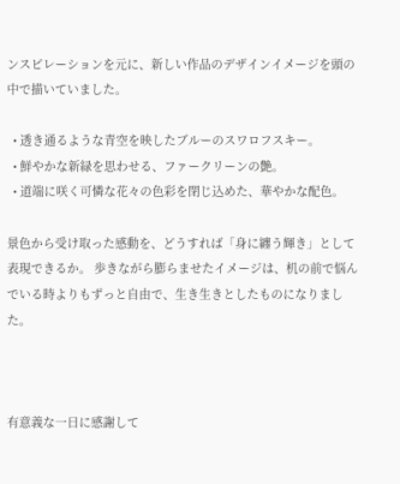ンスピレーションを元に、新しい作品のデザインイメージを頭の中で描いていました。

  • 透き通るような青空を映したブルーのスワロフスキー。
  • 鮮やかな新緑を思わせる、ファークリーンの艶。
  • 道端に咲く可憐な花々の色彩を閉じ込めた、華やかな配色。

景色から受け取った感動を、どうすれば「身に纏う輝き」として表現できるか。 歩きながら膨らませたイメージは、机の前で悩んでいる時よりもずっと自由で、生き生きとしたものになりました。



有意義な一日に感謝して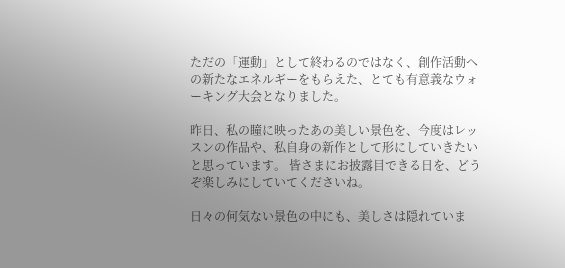ただの「運動」として終わるのではなく、創作活動への新たなエネルギーをもらえた、とても有意義なウォーキング大会となりました。

昨日、私の瞳に映ったあの美しい景色を、今度はレッスンの作品や、私自身の新作として形にしていきたいと思っています。 皆さまにお披露目できる日を、どうぞ楽しみにしていてくださいね。

日々の何気ない景色の中にも、美しさは隠れていま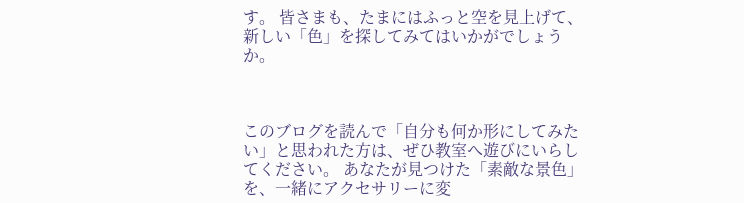す。 皆さまも、たまにはふっと空を見上げて、新しい「色」を探してみてはいかがでしょうか。



このブログを読んで「自分も何か形にしてみたい」と思われた方は、ぜひ教室へ遊びにいらしてください。 あなたが見つけた「素敵な景色」を、一緒にアクセサリーに変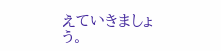えていきましょう。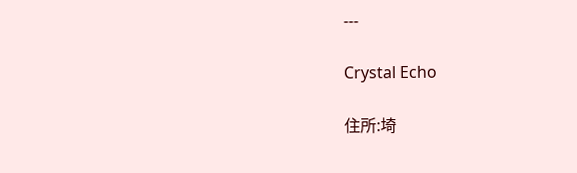---

Crystal Echo

住所:埼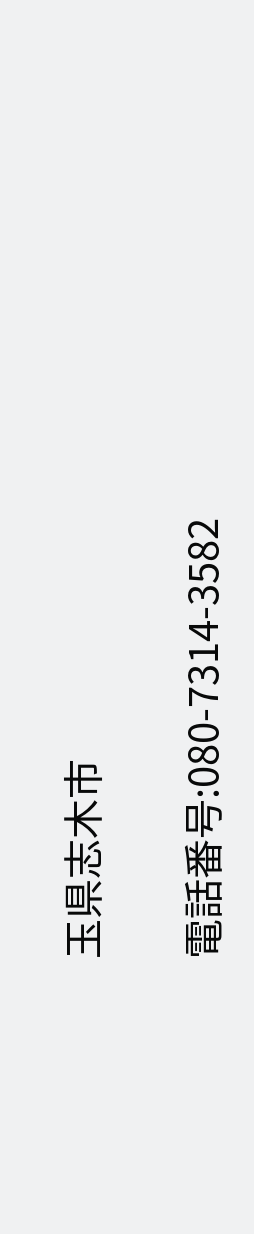玉県志木市

電話番号:080-7314-3582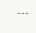---